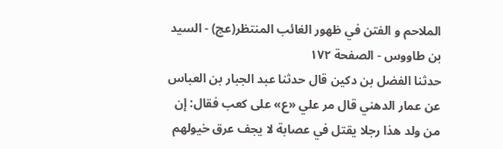الملاحم و الفتن في ظهور الغائب المنتظر(عج) - السيد بن طاووس - الصفحة ١٧٢
حدثنا الفضل بن دكين قال حدثنا عبد الجبار بن العباس عن عمار الدهني قال مر علي «ع» على كعب فقال: إن من ولد هذا رجلا يقتل في عصابة لا يجف عرق خيولهم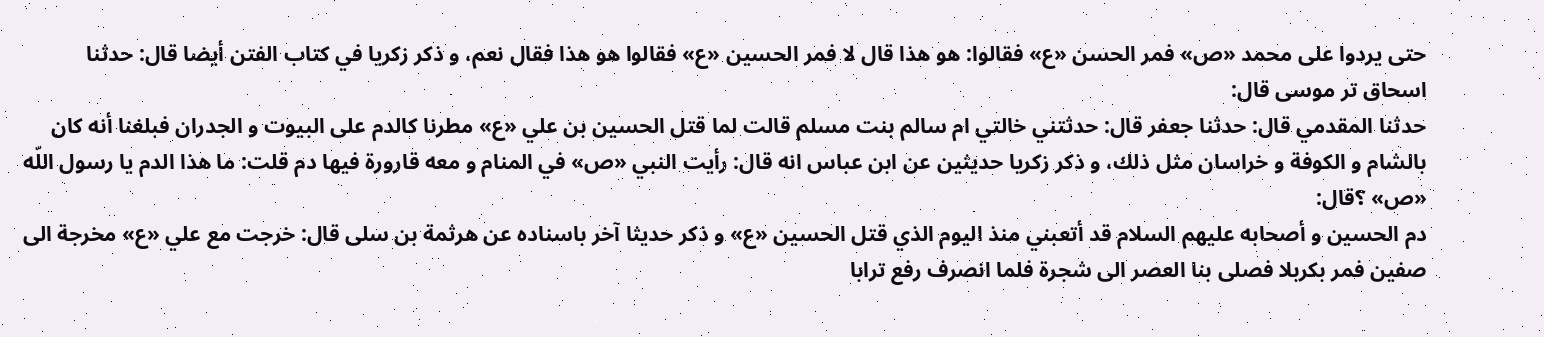حتى يردوا على محمد «ص» فمر الحسن «ع» فقالوا: هو هذا قال لا فمر الحسين «ع» فقالوا هو هذا فقال نعم، و ذكر زكريا في كتاب الفتن أيضا قال: حدثنا اسحاق تر موسى قال:
حدثنا المقدمي قال: حدثنا جعفر قال: حدثتني خالتي ام سالم بنت مسلم قالت لما قتل الحسين بن علي «ع» مطرنا كالدم على البيوت و الجدران فبلغنا أنه كان بالشام و الكوفة و خراسان مثل ذلك، و ذكر زكريا حديثين عن ابن عباس انه قال: رأيت النبي «ص» في المنام و معه قارورة فيها دم قلت: ما هذا الدم يا رسول اللّه «ص» ؟قال:
دم الحسين و أصحابه عليهم السلام قد أتعبني منذ اليوم الذي قتل الحسين «ع» و ذكر حديثا آخر باسناده عن هرثمة بن سلى قال: خرجت مع علي «ع» مخرجة الى صفين فمر بكربلا فصلى بنا العصر الى شجرة فلما انصرف رفع ترابا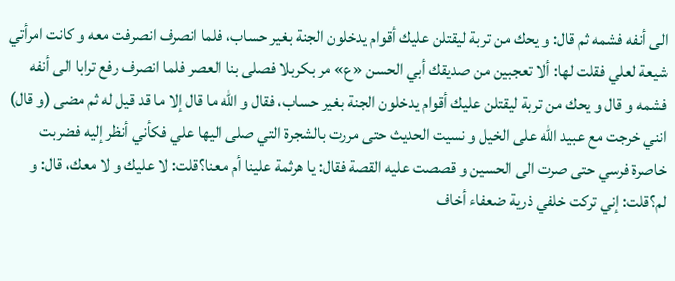الى أنفه فشمه ثم قال: و يحك من تربة ليقتلن عليك أقوام يدخلون الجنة بغير حساب، فلما انصرف انصرفت معه و كانت امرأتي شيعة لعلي فقلت لها: ألا تعجبين من صديقك أبي الحسن «ع» مر بكربلا فصلى بنا العصر فلما انصرف رفع ترابا الى أنفه فشمه و قال و يحك من تربة ليقتلن عليك أقوام يدخلون الجنة بغير حساب، فقال و اللّه ما قال إلا ما قد قيل له ثم مضى (و قال) انني خرجت مع عبيد اللّه على الخيل و نسيت الحديث حتى مررت بالشجرة التي صلى اليها علي فكأني أنظر إليه فضربت خاصرة فرسي حتى صرت الى الحسين و قصصت عليه القصة فقال: يا هرثمة علينا أم معنا؟قلت: لا عليك و لا معك، قال: و لم؟قلت: إني تركت خلفي ذرية ضعفاء أخاف